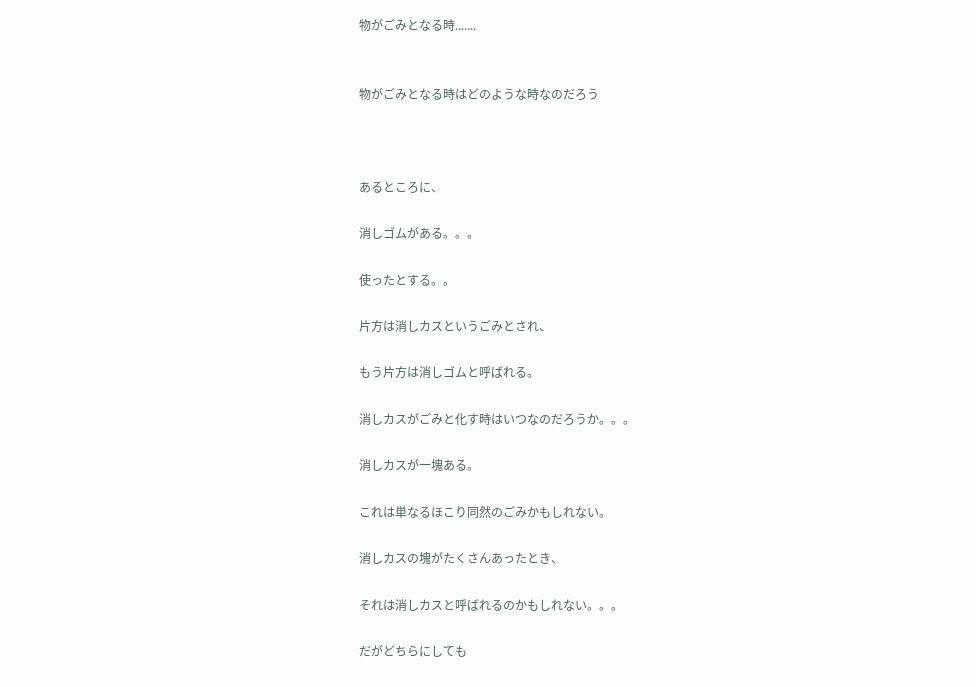物がごみとなる時.......


物がごみとなる時はどのような時なのだろう



あるところに、

消しゴムがある。。。

使ったとする。。

片方は消しカスというごみとされ、

もう片方は消しゴムと呼ばれる。

消しカスがごみと化す時はいつなのだろうか。。。

消しカスが一塊ある。

これは単なるほこり同然のごみかもしれない。

消しカスの塊がたくさんあったとき、

それは消しカスと呼ばれるのかもしれない。。。

だがどちらにしても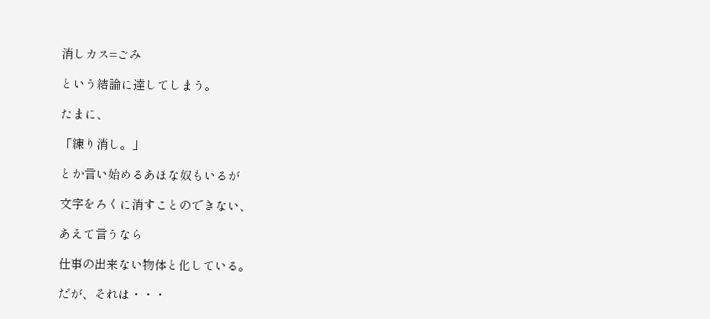消しカス=ごみ

という結論に達してしまう。

たまに、

「練り消し。」

とか言い始めるあほな奴もいるが

文字をろくに消すことのできない、

あえて言うなら

仕事の出来ない物体と化している。

だが、それは・・・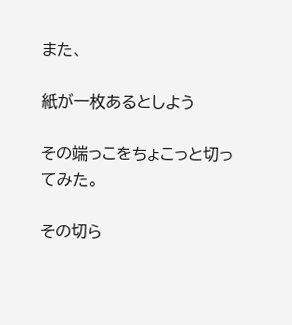また、

紙が一枚あるとしよう

その端っこをちょこっと切ってみた。

その切ら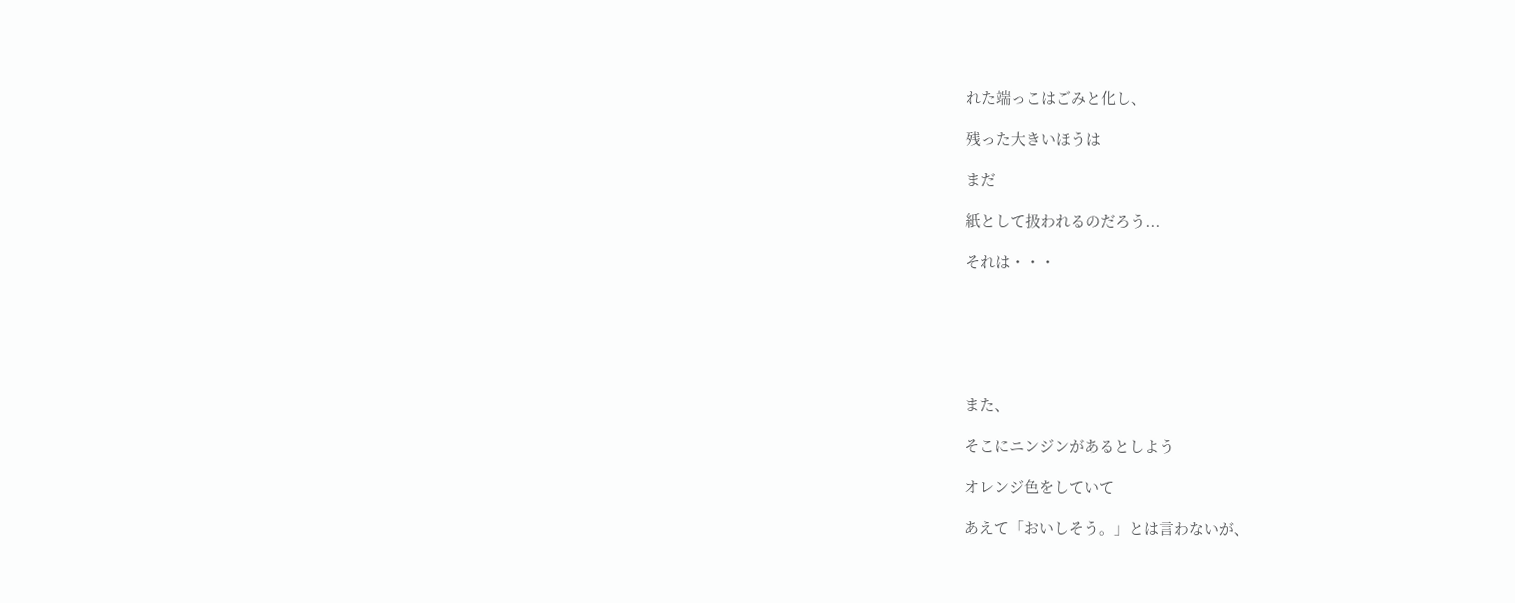れた端っこはごみと化し、

残った大きいほうは

まだ

紙として扱われるのだろう...

それは・・・






また、

そこにニンジンがあるとしよう

オレンジ色をしていて

あえて「おいしそう。」とは言わないが、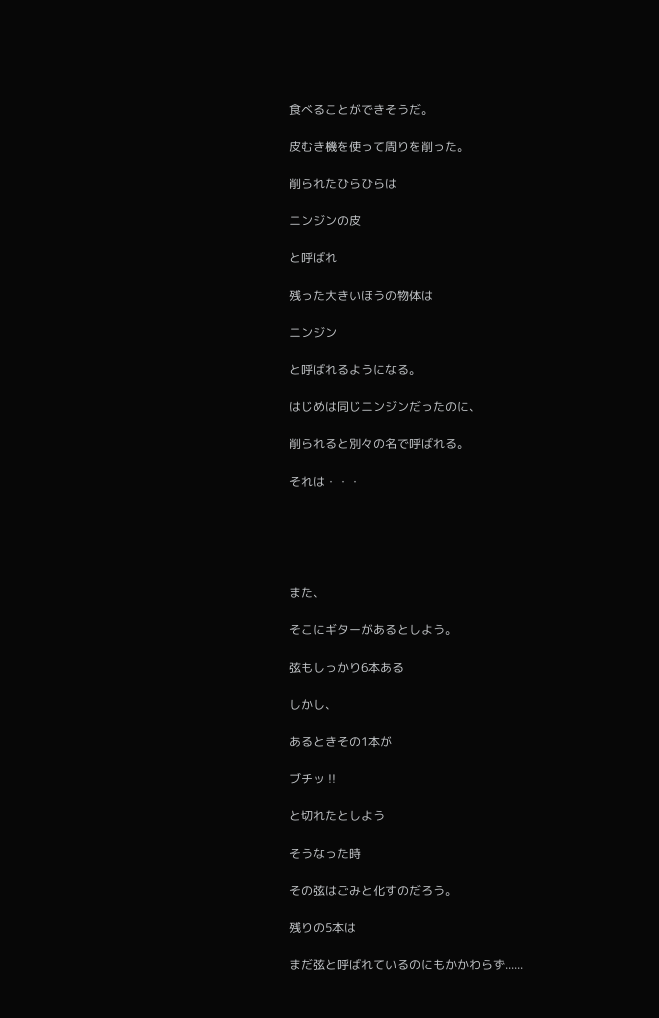食べることができそうだ。

皮むき機を使って周りを削った。

削られたひらひらは

ニンジンの皮

と呼ばれ

残った大きいほうの物体は

ニンジン

と呼ばれるようになる。

はじめは同じニンジンだったのに、

削られると別々の名で呼ばれる。

それは・・・





また、

そこにギターがあるとしよう。

弦もしっかり6本ある

しかし、

あるときその1本が

ブチッ !!

と切れたとしよう

そうなった時

その弦はごみと化すのだろう。

残りの5本は

まだ弦と呼ばれているのにもかかわらず......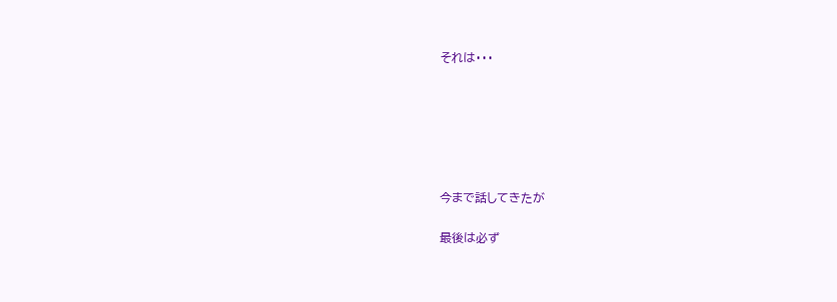それは・・・






今まで話してきたが

最後は必ず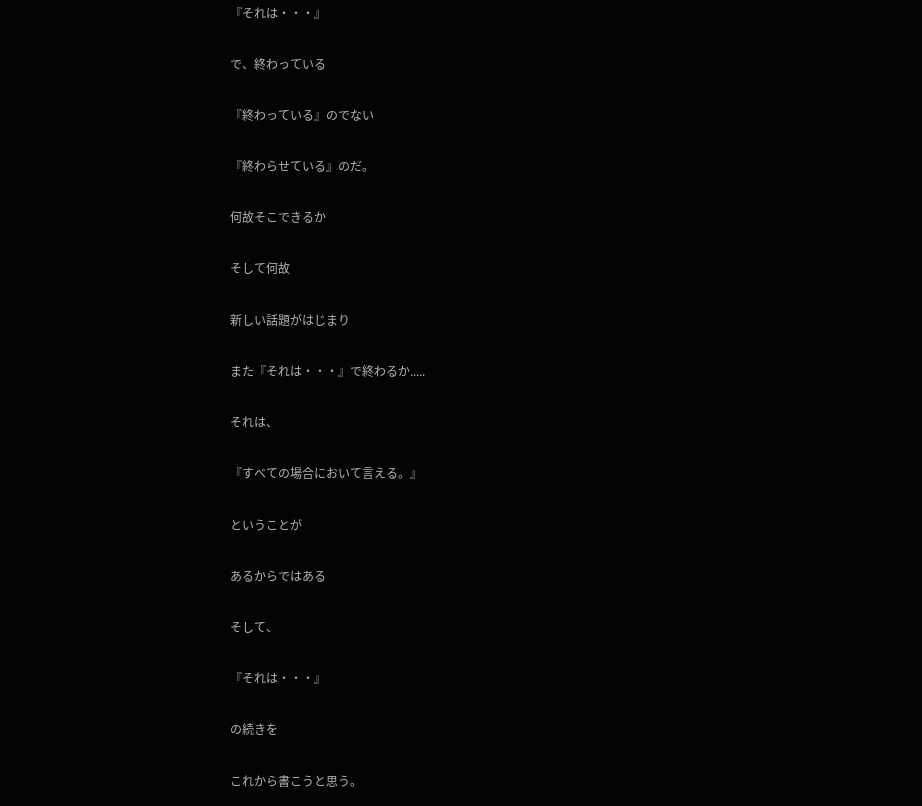『それは・・・』

で、終わっている

『終わっている』のでない

『終わらせている』のだ。

何故そこできるか

そして何故

新しい話題がはじまり

また『それは・・・』で終わるか.....

それは、

『すべての場合において言える。』

ということが

あるからではある

そして、

『それは・・・』

の続きを

これから書こうと思う。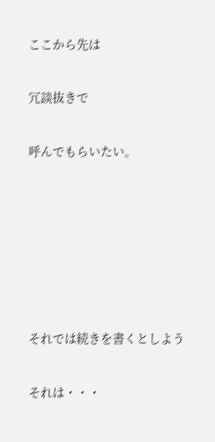ここから先は

冗談抜きで

呼んでもらいたい。






それでは続きを書くとしよう

それは・・・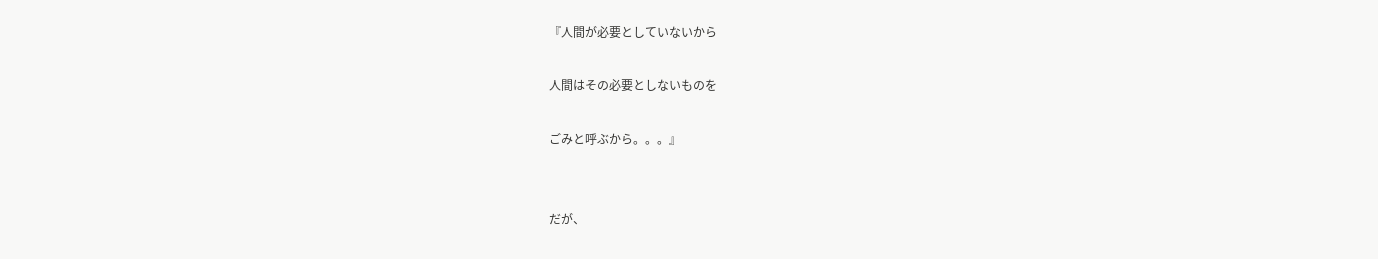『人間が必要としていないから

人間はその必要としないものを

ごみと呼ぶから。。。』


だが、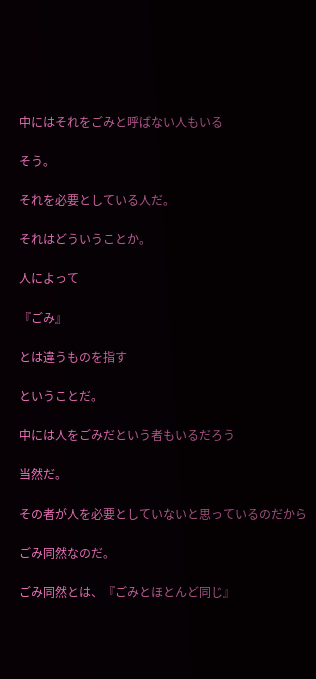中にはそれをごみと呼ばない人もいる

そう。

それを必要としている人だ。

それはどういうことか。

人によって

『ごみ』

とは違うものを指す

ということだ。

中には人をごみだという者もいるだろう

当然だ。

その者が人を必要としていないと思っているのだから

ごみ同然なのだ。

ごみ同然とは、『ごみとほとんど同じ』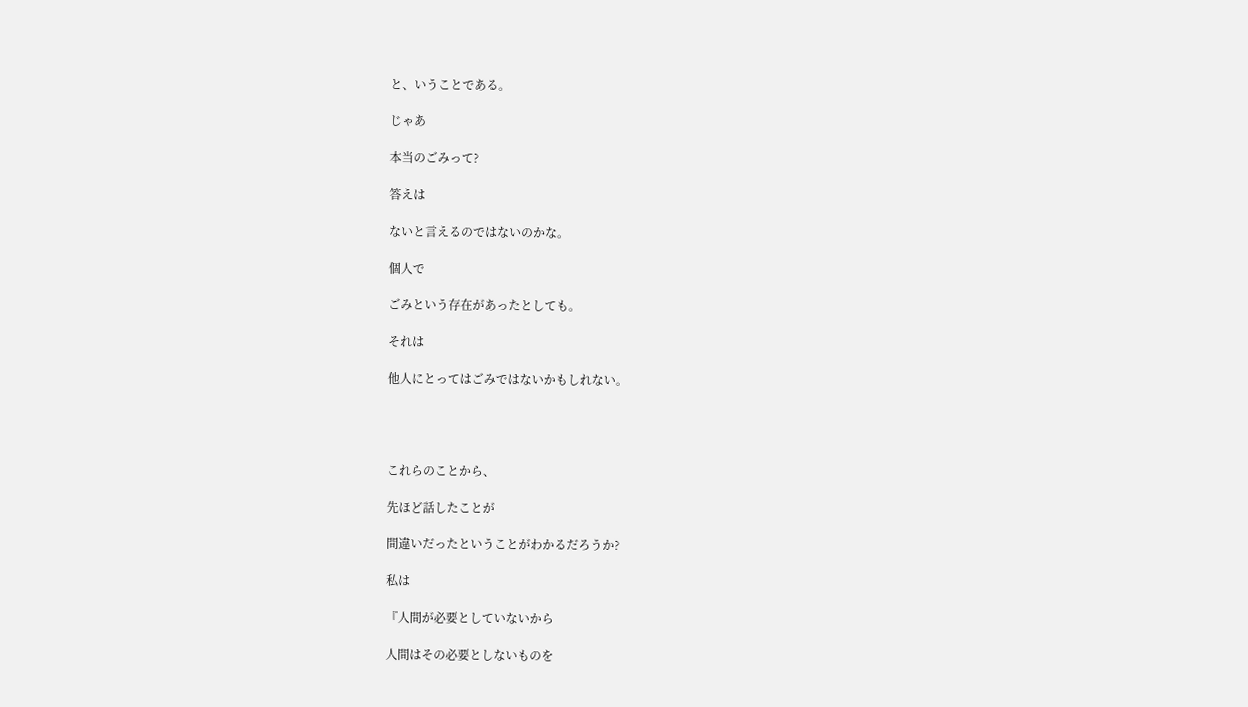と、いうことである。

じゃあ

本当のごみって?

答えは

ないと言えるのではないのかな。

個人で

ごみという存在があったとしても。

それは

他人にとってはごみではないかもしれない。




これらのことから、

先ほど話したことが

間違いだったということがわかるだろうか?

私は

『人間が必要としていないから

人間はその必要としないものを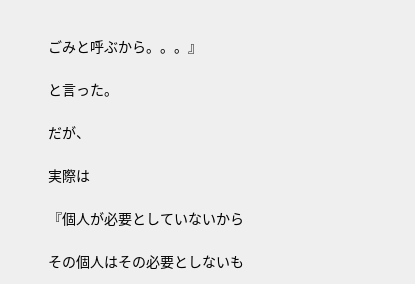ごみと呼ぶから。。。』

と言った。

だが、

実際は

『個人が必要としていないから

その個人はその必要としないも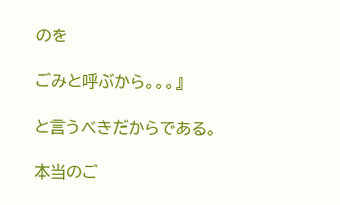のを

ごみと呼ぶから。。。』

と言うべきだからである。

本当のご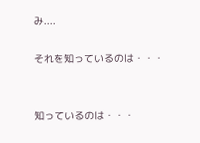み....

それを知っているのは・・・


知っているのは・・・